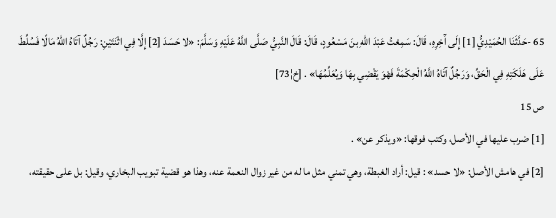65 -حَدَّثَنَا الحُمَيْدِيُّ [1] إِلَى آَخِرِهِ، قَالَ: سَمِعْتُ عَبْدَ اللهِ بنَ مَسْعُودٍ، قَالَ: قَالَ النَّبِيُّ صَلَّى اللَّهُ عَلَيْهِ وَسَلَّمَ: «لا حَسَدَ [2] إِلَّا فِي اثْنَتَيْنِ: رَجُلٌ آتَاهُ اللهُ مَالًا فَسُلِّطَ عَلَى هَلَكَتِهِ فِي الْحَقِّ، وَرَجُلٌ آتَاهُ اللَّهُ الْحِكْمَةَ فَهْوَ يَقْضِي بِهَا وَيُعَلِّمُهَا» . [خ¦73]
ص 15
[1] ضرب عليها في الأصل، وكتب فوقها: «ويذكر عن» .
[2] في هامش الأصل: «لا حسد» : قيل: أراد الغبطة، وهي تمني مثل ما له من غير زوال النعمة عنه، وهذا هو قضية تبويب البخاري، وقيل: بل على حقيقته،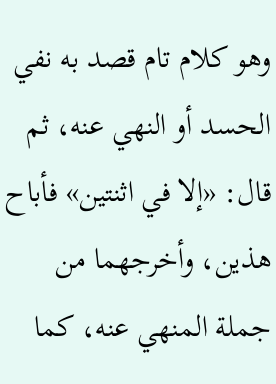وهو كلام تام قصد به نفي الحسد أو النهي عنه، ثم قال: «إلا في اثنتين» فأباح هذين، وأخرجهما من جملة المنهي عنه، كما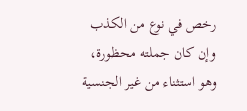رخص في نوع من الكذب وإن كان جملته محظورة، وهو استثناء من غير الجنسية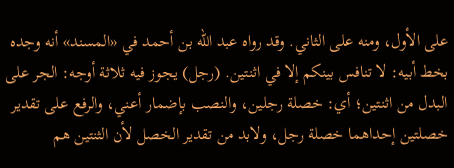على الأول، ومنه على الثاني. وقد رواه عبد الله بن أحمد في «المسند» أنه وجده بخط أبيه: لا تنافس بينكم إلا في اثنتين. (رجل) يجوز فيه ثلاثة أوجه: الجر على البدل من اثنتين؛ أي: خصلة رجلين، والنصب بإضمار أعني، والرفع على تقدير خصلتين إحداهما خصلة رجل، ولابد من تقدير الخصل لأن الثنتين هم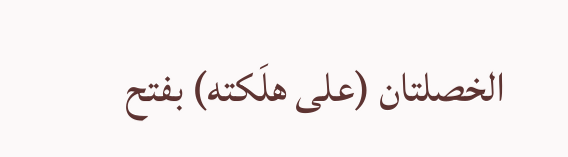الخصلتان (على هلَكته) بفتح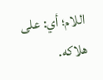اللام؛ أي: على هلاكه.